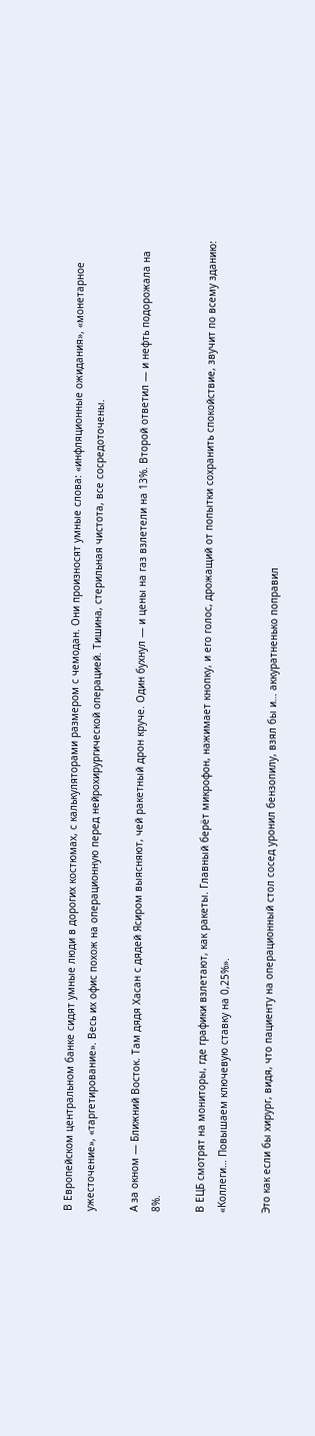В Европейском центральном банке сидят умные люди в дорогих костюмах, с калькуляторами размером с чемодан. Они произносят умные слова: «инфляционные ожидания», «монетарное ужесточение», «таргетирование». Весь их офис похож на операционную перед нейрохирургической операцией. Тишина, стерильная чистота, все сосредоточены.

А за окном — Ближний Восток. Там дядя Хасан с дядей Ясиром выясняют, чей ракетный дрон круче. Один бухнул — и цены на газ взлетели на 13%. Второй ответил — и нефть подорожала на 8%.

В ЕЦБ смотрят на мониторы, где графики взлетают, как ракеты. Главный берёт микрофон, нажимает кнопку, и его голос, дрожащий от попытки сохранить спокойствие, звучит по всему зданию: «Коллеги… Повышаем ключевую ставку на 0,25%».

Это как если бы хирург, видя, что пациенту на операционный стол сосед уронил бензопилу, взял бы и… аккуратненько поправил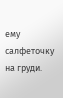ему салфеточку на груди.